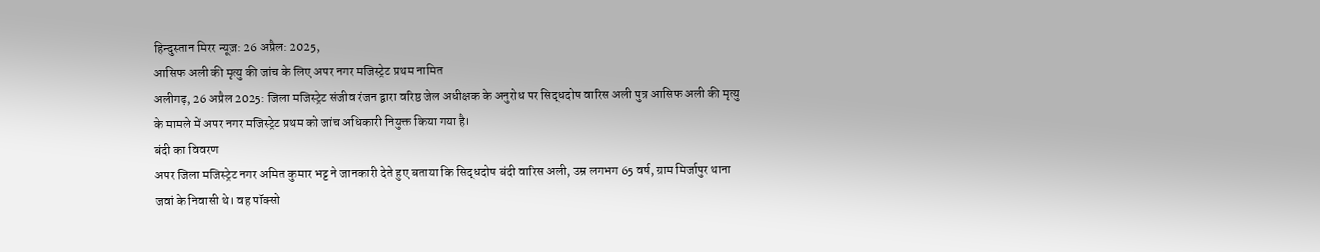हिन्दुस्तान मिरर न्यूज़: 26 अप्रैल: 2025,
आसिफ अली की मृत्यु की जांच के लिए अपर नगर मजिस्ट्रेट प्रथम नामित
अलीगढ़, 26 अप्रैल 2025: जिला मजिस्ट्रेट संजीव रंजन द्वारा वरिष्ठ जेल अधीक्षक के अनुरोध पर सिद्धदोष वारिस अली पुत्र आसिफ अली की मृत्यु के मामले में अपर नगर मजिस्ट्रेट प्रथम को जांच अधिकारी नियुक्त किया गया है।
बंदी का विवरण
अपर जिला मजिस्ट्रेट नगर अमित कुमार भट्ट ने जानकारी देते हुए बताया कि सिद्धदोष बंदी वारिस अली, उम्र लगभग 65 वर्ष, ग्राम मिर्जापुर थाना जवां के निवासी थे। वह पॉक्सो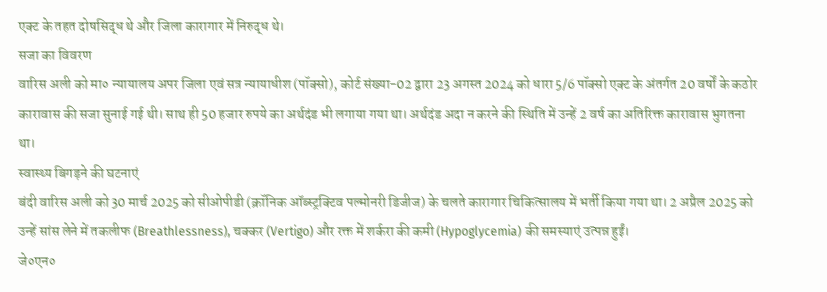एक्ट के तहत दोषसिद्ध थे और जिला कारागार में निरुद्ध थे।
सजा का विवरण
वारिस अली को मा० न्यायालय अपर जिला एवं सत्र न्यायाधीश (पॉक्सो), कोर्ट संख्या-02 द्वारा 23 अगस्त 2024 को धारा 5/6 पॉक्सो एक्ट के अंतर्गत 20 वर्षों के कठोर कारावास की सजा सुनाई गई थी। साथ ही 50 हजार रुपये का अर्थदंड भी लगाया गया था। अर्थदंड अदा न करने की स्थिति में उन्हें 2 वर्ष का अतिरिक्त कारावास भुगतना था।
स्वास्थ्य बिगड़ने की घटनाएं
बंदी वारिस अली को 30 मार्च 2025 को सीओपीडी (क्रॉनिक ऑब्स्ट्रक्टिव पल्मोनरी डिजीज) के चलते कारागार चिकित्सालय में भर्ती किया गया था। 2 अप्रैल 2025 को उन्हें सांस लेने में तकलीफ (Breathlessness), चक्कर (Vertigo) और रक्त में शर्करा की कमी (Hypoglycemia) की समस्याएं उत्पन्न हुईं।
जे०एन०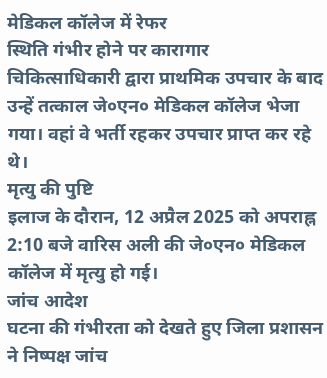मेडिकल कॉलेज में रेफर
स्थिति गंभीर होने पर कारागार चिकित्साधिकारी द्वारा प्राथमिक उपचार के बाद उन्हें तत्काल जे०एन० मेडिकल कॉलेज भेजा गया। वहां वे भर्ती रहकर उपचार प्राप्त कर रहे थे।
मृत्यु की पुष्टि
इलाज के दौरान, 12 अप्रैल 2025 को अपराह्न 2:10 बजे वारिस अली की जे०एन० मेडिकल कॉलेज में मृत्यु हो गई।
जांच आदेश
घटना की गंभीरता को देखते हुए जिला प्रशासन ने निष्पक्ष जांच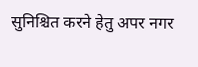सुनिश्चित करने हेतु अपर नगर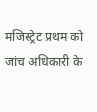मजिस्ट्रेट प्रथम को जांच अधिकारी के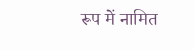रूप में नामित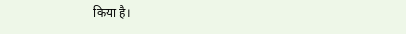किया है।